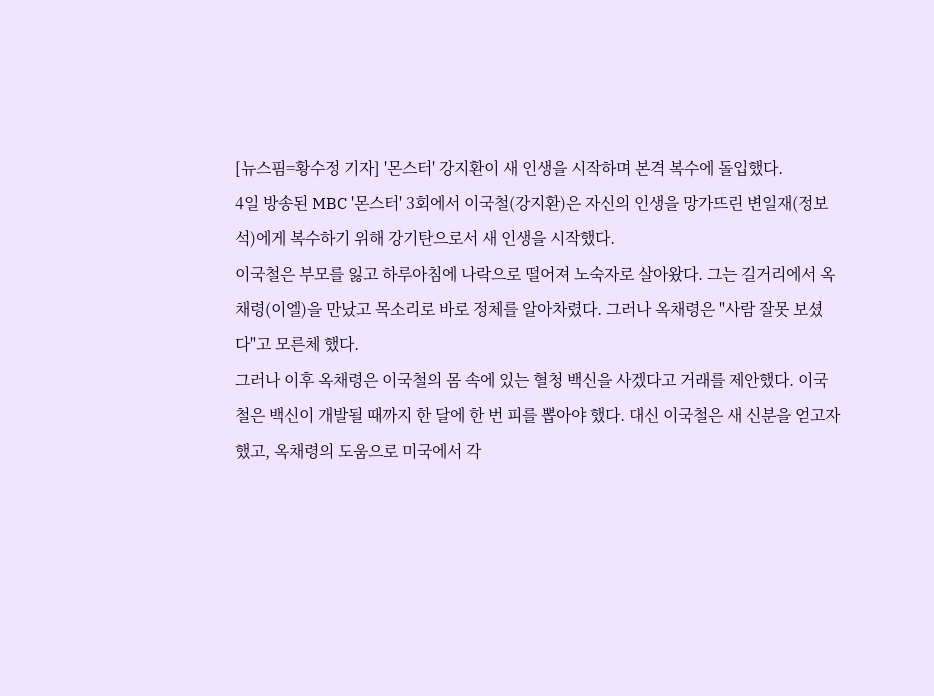[뉴스핌=황수정 기자] '몬스터' 강지환이 새 인생을 시작하며 본격 복수에 돌입했다.
4일 방송된 MBC '몬스터' 3회에서 이국철(강지환)은 자신의 인생을 망가뜨린 변일재(정보석)에게 복수하기 위해 강기탄으로서 새 인생을 시작했다.
이국철은 부모를 잃고 하루아침에 나락으로 떨어져 노숙자로 살아왔다. 그는 길거리에서 옥채령(이엘)을 만났고 목소리로 바로 정체를 알아차렸다. 그러나 옥채령은 "사람 잘못 보셨다"고 모른체 했다.
그러나 이후 옥채령은 이국철의 몸 속에 있는 혈청 백신을 사겠다고 거래를 제안했다. 이국철은 백신이 개발될 때까지 한 달에 한 번 피를 뽑아야 했다. 대신 이국철은 새 신분을 얻고자 했고, 옥채령의 도움으로 미국에서 각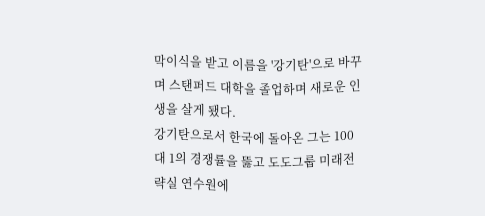막이식을 받고 이름을 '강기탄'으로 바꾸며 스탠퍼드 대학을 졸업하며 새로운 인생을 살게 됐다.
강기탄으로서 한국에 돌아온 그는 100대 1의 경쟁률을 뚫고 도도그룹 미래전략실 연수원에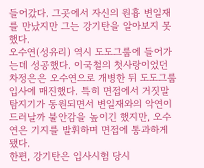들어갔다. 그곳에서 자신의 원흉 변일재를 만났지만 그는 강기탄을 알아보지 못했다.
오수연(성유리) 역시 도도그룹에 들어가는데 성공했다. 이국철의 첫사랑이었던 차정은은 오수연으로 개병한 뒤 도도그룹 입사에 매진했다. 특히 면접에서 거짓말 탐지기가 동원되면서 변일재와의 악연이 드러날까 불안감을 높이긴 했지만, 오수연은 기지를 발휘하며 면접에 통과하게 됐다.
한편, 강기탄은 입사시험 당시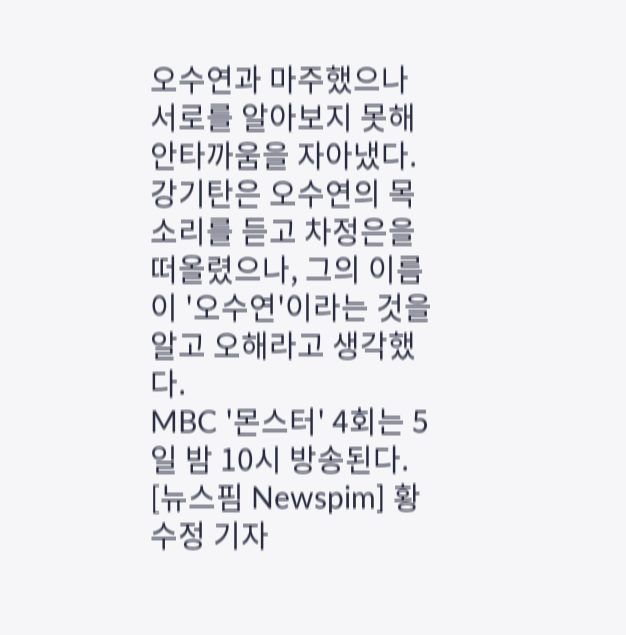오수연과 마주했으나 서로를 알아보지 못해 안타까움을 자아냈다. 강기탄은 오수연의 목소리를 듣고 차정은을 떠올렸으나, 그의 이름이 '오수연'이라는 것을 알고 오해라고 생각했다.
MBC '몬스터' 4회는 5일 밤 10시 방송된다.
[뉴스핌 Newspim] 황수정 기자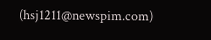(hsj1211@newspim.com)